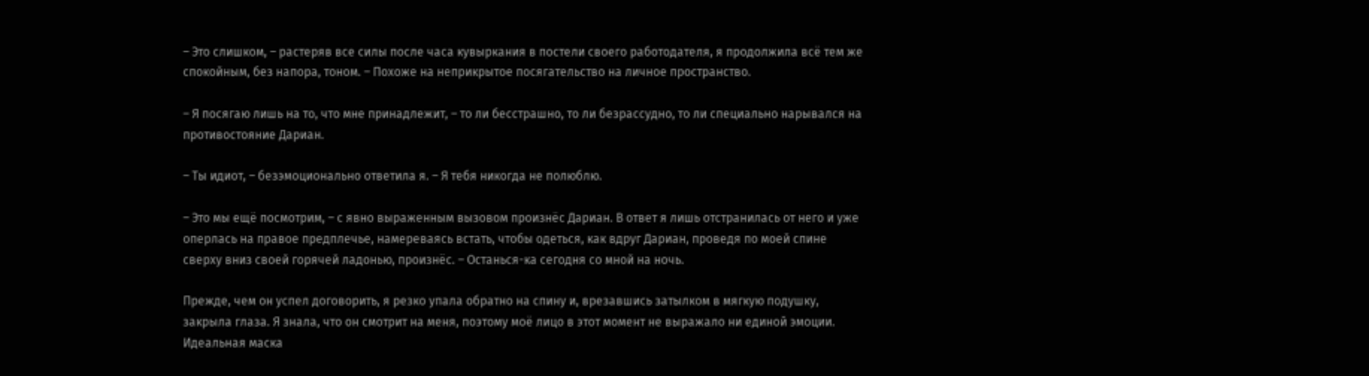– Это слишком, – растеряв все силы после часа кувыркания в постели своего работодателя, я продолжила всё тем же спокойным, без напора, тоном. – Похоже на неприкрытое посягательство на личное пространство.

– Я посягаю лишь на то, что мне принадлежит, – то ли бесстрашно, то ли безрассудно, то ли специально нарывался на противостояние Дариан.

– Ты идиот, – безэмоционально ответила я. – Я тебя никогда не полюблю.

– Это мы ещё посмотрим, – с явно выраженным вызовом произнёс Дариан. В ответ я лишь отстранилась от него и уже оперлась на правое предплечье, намереваясь встать, чтобы одеться, как вдруг Дариан, проведя по моей спине сверху вниз своей горячей ладонью, произнёс. – Останься-ка сегодня со мной на ночь.

Прежде, чем он успел договорить, я резко упала обратно на спину и, врезавшись затылком в мягкую подушку, закрыла глаза. Я знала, что он смотрит на меня, поэтому моё лицо в этот момент не выражало ни единой эмоции. Идеальная маска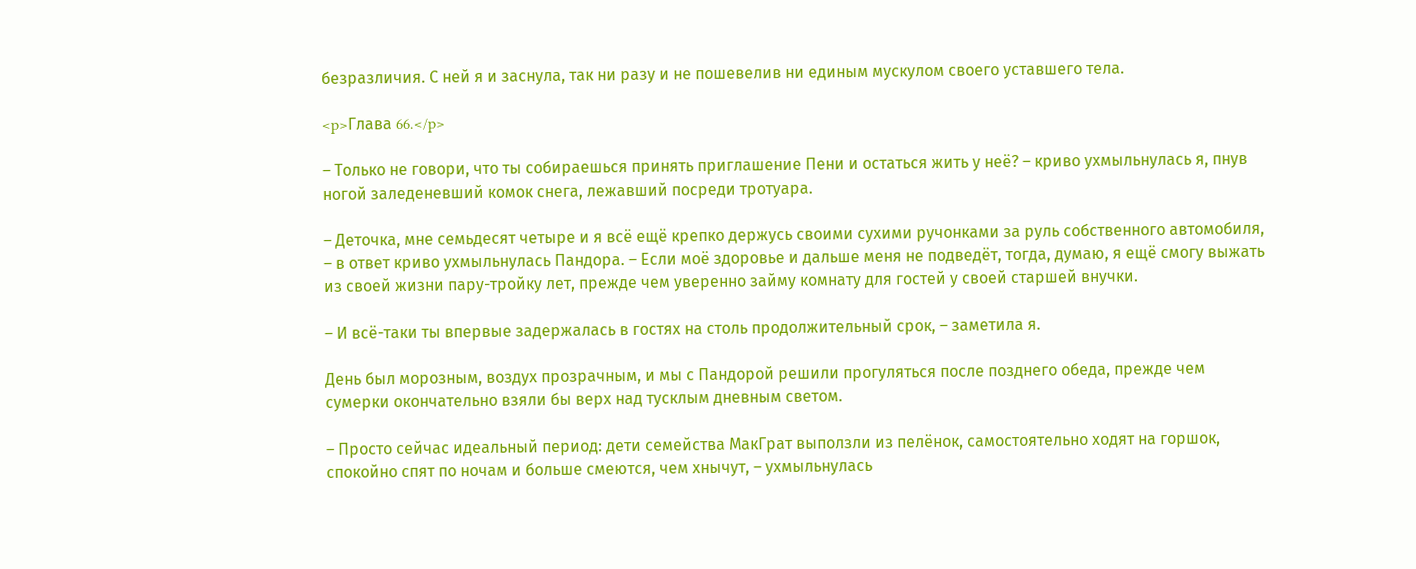безразличия. С ней я и заснула, так ни разу и не пошевелив ни единым мускулом своего уставшего тела.

<p>Глава 66.</p>

– Только не говори, что ты собираешься принять приглашение Пени и остаться жить у неё? – криво ухмыльнулась я, пнув ногой заледеневший комок снега, лежавший посреди тротуара.

– Деточка, мне семьдесят четыре и я всё ещё крепко держусь своими сухими ручонками за руль собственного автомобиля, – в ответ криво ухмыльнулась Пандора. – Если моё здоровье и дальше меня не подведёт, тогда, думаю, я ещё смогу выжать из своей жизни пару-тройку лет, прежде чем уверенно займу комнату для гостей у своей старшей внучки.

– И всё-таки ты впервые задержалась в гостях на столь продолжительный срок, – заметила я.

День был морозным, воздух прозрачным, и мы с Пандорой решили прогуляться после позднего обеда, прежде чем сумерки окончательно взяли бы верх над тусклым дневным светом.

– Просто сейчас идеальный период: дети семейства МакГрат выползли из пелёнок, самостоятельно ходят на горшок, спокойно спят по ночам и больше смеются, чем хнычут, – ухмыльнулась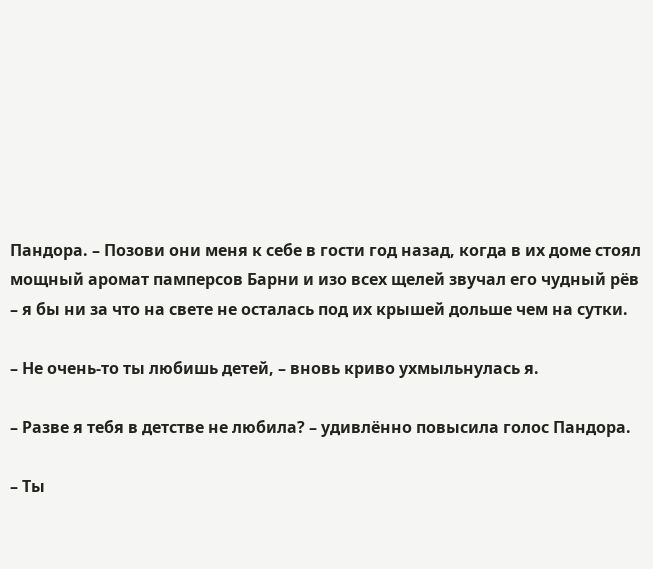Пандора. – Позови они меня к себе в гости год назад, когда в их доме стоял мощный аромат памперсов Барни и изо всех щелей звучал его чудный рёв – я бы ни за что на свете не осталась под их крышей дольше чем на сутки.

– Не очень-то ты любишь детей, – вновь криво ухмыльнулась я.

– Разве я тебя в детстве не любила? – удивлённо повысила голос Пандора.

– Ты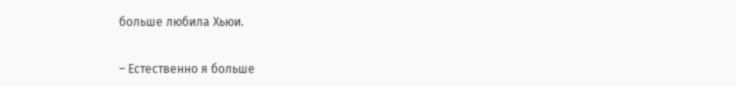больше любила Хьюи.

– Естественно я больше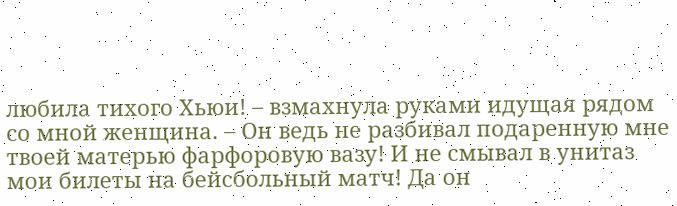любила тихого Хьюи! – взмахнула руками идущая рядом со мной женщина. – Он ведь не разбивал подаренную мне твоей матерью фарфоровую вазу! И не смывал в унитаз мои билеты на бейсбольный матч! Да он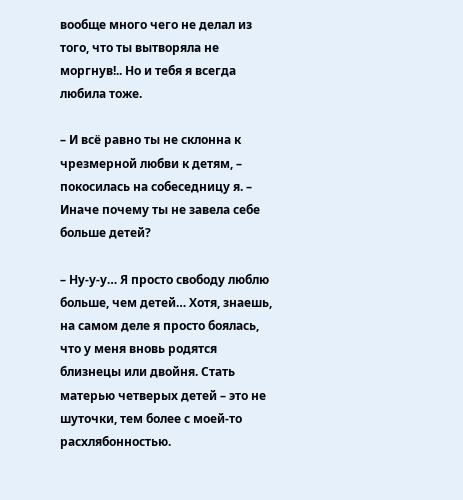вообще много чего не делал из того, что ты вытворяла не моргнув!.. Но и тебя я всегда любила тоже.

– И всё равно ты не склонна к чрезмерной любви к детям, – покосилась на собеседницу я. – Иначе почему ты не завела себе больше детей?

– Ну-у-у… Я просто свободу люблю больше, чем детей… Хотя, знаешь, на самом деле я просто боялась, что у меня вновь родятся близнецы или двойня. Стать матерью четверых детей – это не шуточки, тем более с моей-то расхлябонностью.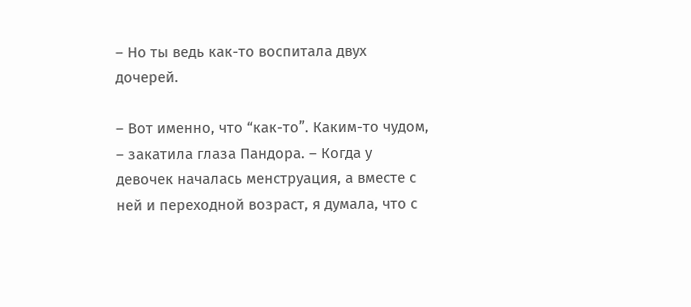– Но ты ведь как-то воспитала двух дочерей.

– Вот именно, что “как-то”. Каким-то чудом, – закатила глаза Пандора. – Когда у девочек началась менструация, а вместе с ней и переходной возраст, я думала, что с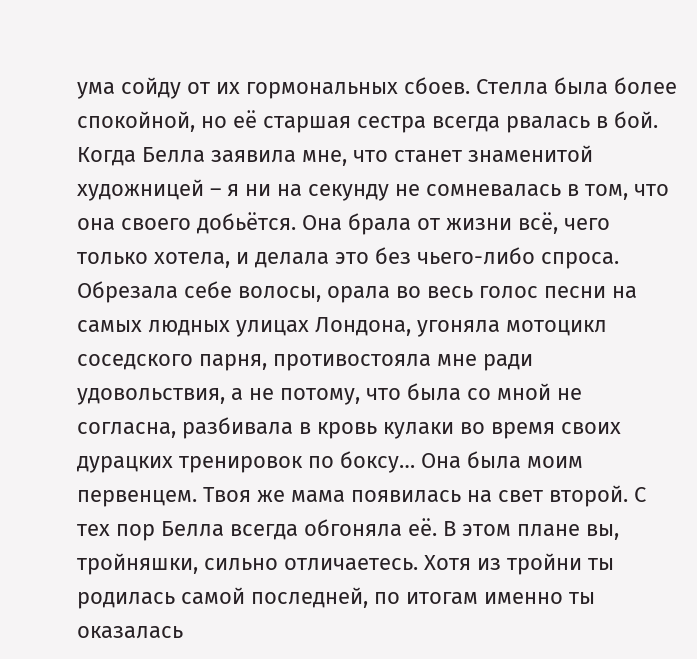ума сойду от их гормональных сбоев. Стелла была более спокойной, но её старшая сестра всегда рвалась в бой. Когда Белла заявила мне, что станет знаменитой художницей – я ни на секунду не сомневалась в том, что она своего добьётся. Она брала от жизни всё, чего только хотела, и делала это без чьего-либо спроса. Обрезала себе волосы, орала во весь голос песни на самых людных улицах Лондона, угоняла мотоцикл соседского парня, противостояла мне ради удовольствия, а не потому, что была со мной не согласна, разбивала в кровь кулаки во время своих дурацких тренировок по боксу… Она была моим первенцем. Твоя же мама появилась на свет второй. С тех пор Белла всегда обгоняла её. В этом плане вы, тройняшки, сильно отличаетесь. Хотя из тройни ты родилась самой последней, по итогам именно ты оказалась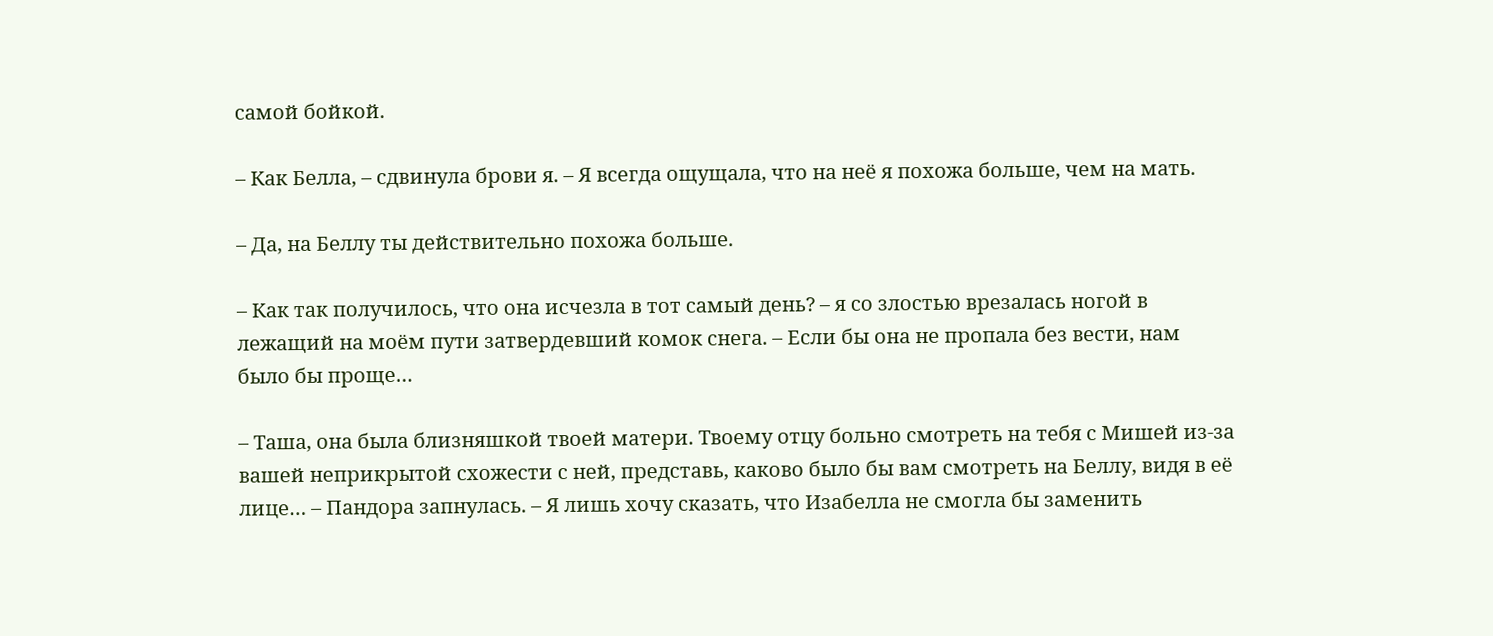самой бойкой.

– Как Белла, – сдвинула брови я. – Я всегда ощущала, что на неё я похожа больше, чем на мать.

– Да, на Беллу ты действительно похожа больше.

– Как так получилось, что она исчезла в тот самый день? – я со злостью врезалась ногой в лежащий на моём пути затвердевший комок снега. – Если бы она не пропала без вести, нам было бы проще…

– Таша, она была близняшкой твоей матери. Твоему отцу больно смотреть на тебя с Мишей из-за вашей неприкрытой схожести с ней, представь, каково было бы вам смотреть на Беллу, видя в её лице… – Пандора запнулась. – Я лишь хочу сказать, что Изабелла не смогла бы заменить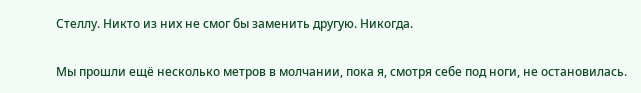Стеллу. Никто из них не смог бы заменить другую. Никогда.

Мы прошли ещё несколько метров в молчании, пока я, смотря себе под ноги, не остановилась.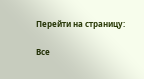Перейти на страницу:

Все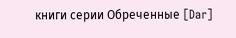книги серии Обреченные [Dar]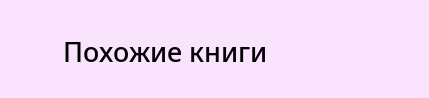Похожие книги